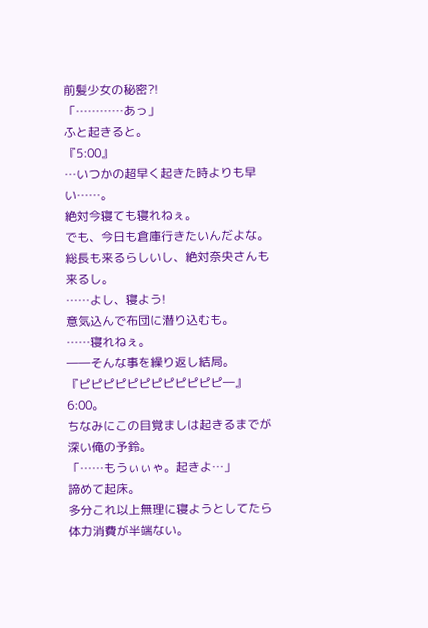前髪少女の秘密?!
「…………あっ」
ふと起きると。
『5:00』
…いつかの超早く起きた時よりも早い……。
絶対今寝ても寝れねぇ。
でも、今日も倉庫行きたいんだよな。
総長も来るらしいし、絶対奈央さんも来るし。
……よし、寝よう!
意気込んで布団に潜り込むも。
……寝れねぇ。
――そんな事を繰り返し結局。
『ピピピピピピピピピピピピ―』
6:00。
ちなみにこの目覚ましは起きるまでが深い俺の予鈴。
「……もうぃぃゃ。起きよ…」
諦めて起床。
多分これ以上無理に寝ようとしてたら体力消費が半端ない。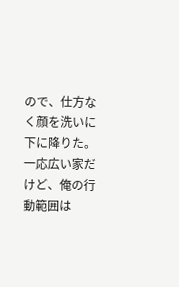ので、仕方なく顔を洗いに下に降りた。
一応広い家だけど、俺の行動範囲は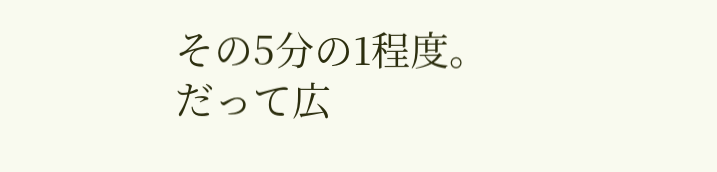その5分の1程度。
だって広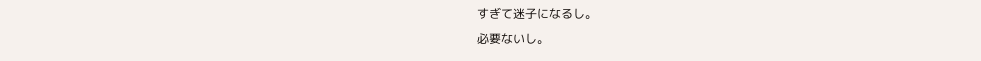すぎて迷子になるし。
必要ないし。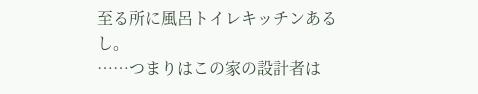至る所に風呂トイレキッチンあるし。
……つまりはこの家の設計者は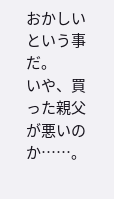おかしいという事だ。
いや、買った親父が悪いのか……。